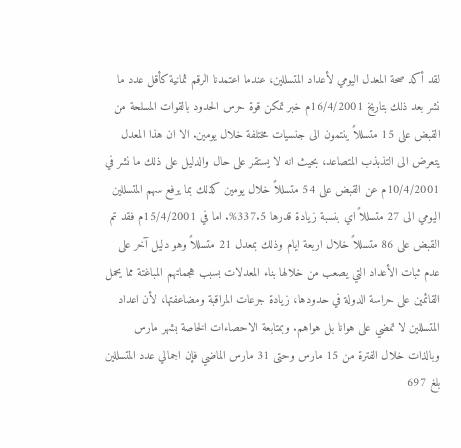لقد أكد صحة المعدل اليومي لأعداد المتسللين، عندما اعتمدنا الرقم ثمانية كأقل عدد ما نشر بعد ذلك بتاريخ 16/4/2001م خبر تمكن قوة حرس الحدود بالقوات المسلحة من القبض على 15 متسللاً ينتمون الى جنسيات مختلفة خلال يومين. الا ان هذا المعدل يتعرض الى التذبذب المتصاعد، بحيث انه لا يستقر على حال والدليل على ذلك ما نشر في 10/4/2001م عن القبض على 54 متسللاً خلال يومين كذلك بما يرفع سهم المتسللين اليومي الى 27 متسللاً اي بنسبة زيادة قدرها 337.5%. اما في 15/4/2001م فقد تم القبض على 86 متسللاً خلال اربعة ايام وذلك بمعدل 21 متسللاً وهو دليل آخر على عدم ثبات الأعداد التي يصعب من خلالها بناء المعدلات بسبب هجماتهم المباغتة مما يحمل القائمين على حراسة الدولة في حدودها، زيادة جرعات المراقبة ومضاعفتها، لأن اعداد المتسللين لا تمضي على هوانا بل هواهم. وبمتابعة الاحصاءات الخاصة بشهر مارس وبالذات خلال الفترة من 15 مارس وحتى 31 مارس الماضي فإن اجمالي عدد المتسللين بلغ 697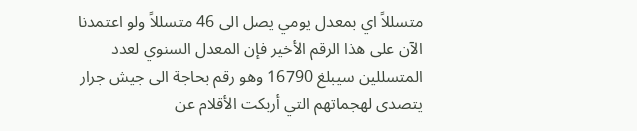متسللاً اي بمعدل يومي يصل الى 46 متسللاً ولو اعتمدنا الآن على هذا الرقم الأخير فإن المعدل السنوي لعدد المتسللين سيبلغ 16790 وهو رقم بحاجة الى جيش جرار يتصدى لهجماتهم التي أربكت الأقلام عن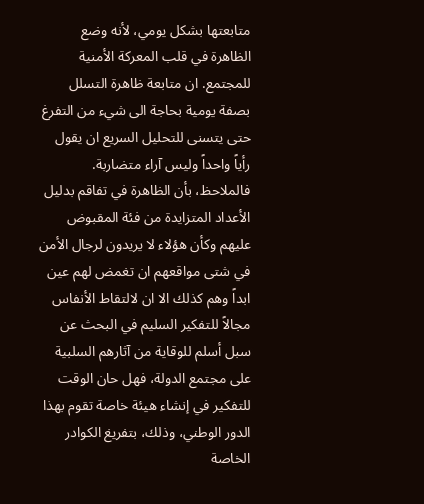متابعتها بشكل يومي، لأنه وضع الظاهرة في قلب المعركة الأمنية للمجتمع. ان متابعة ظاهرة التسلل بصفة يومية بحاجة الى شيء من التفرغ حتى يتسنى للتحليل السريع ان يقول رأياً واحداً وليس آراء متضاربة. فالملاحظ، بأن الظاهرة في تفاقم بدليل الأعداد المتزايدة من فئة المقبوض عليهم وكأن هؤلاء لا يريدون لرجال الأمن في شتى مواقعهم ان تغمض لهم عين ابداً وهم كذلك الا ان لالتقاط الأنفاس مجالاً للتفكير السليم في البحث عن سبل أسلم للوقاية من آثارهم السلبية على مجتمع الدولة، فهل حان الوقت للتفكير في إنشاء هيئة خاصة تقوم بهذا الدور الوطني، وذلك، بتفريغ الكوادر الخاصة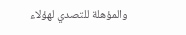والمؤهلة للتصدي لهؤلاء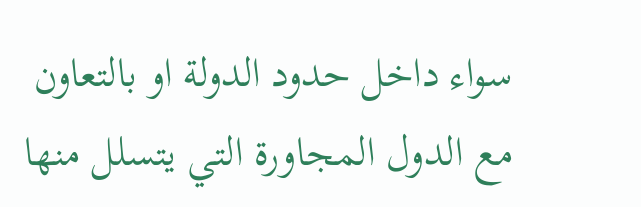سواء داخل حدود الدولة او بالتعاون مع الدول المجاورة التي يتسلل منها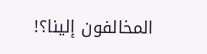المخالفون إلينا؟!